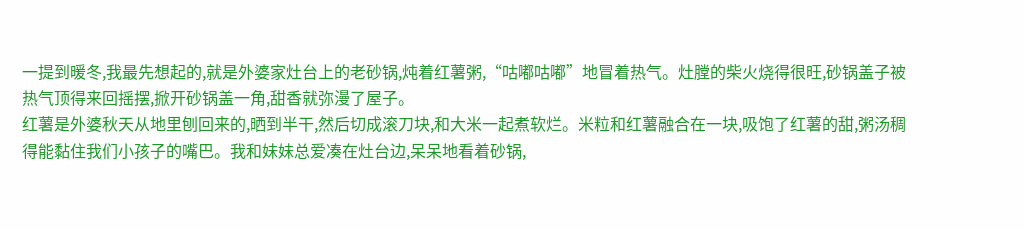一提到暖冬,我最先想起的,就是外婆家灶台上的老砂锅,炖着红薯粥,“咕嘟咕嘟”地冒着热气。灶膛的柴火烧得很旺,砂锅盖子被热气顶得来回摇摆,掀开砂锅盖一角,甜香就弥漫了屋子。
红薯是外婆秋天从地里刨回来的,晒到半干,然后切成滚刀块,和大米一起煮软烂。米粒和红薯融合在一块,吸饱了红薯的甜,粥汤稠得能黏住我们小孩子的嘴巴。我和妹妹总爱凑在灶台边,呆呆地看着砂锅,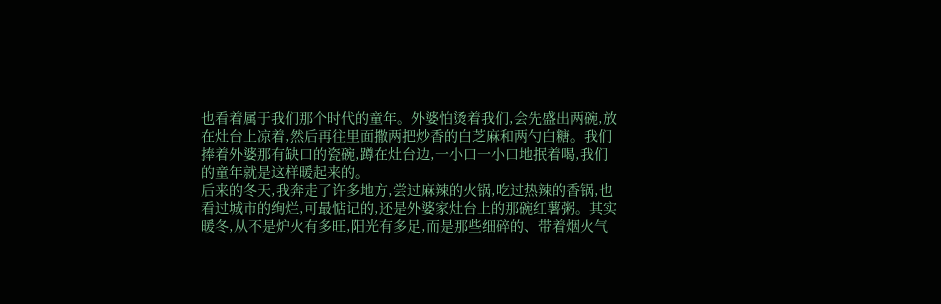也看着属于我们那个时代的童年。外婆怕烫着我们,会先盛出两碗,放在灶台上凉着,然后再往里面撒两把炒香的白芝麻和两勺白糖。我们捧着外婆那有缺口的瓷碗,蹲在灶台边,一小口一小口地抿着喝,我们的童年就是这样暖起来的。
后来的冬天,我奔走了许多地方,尝过麻辣的火锅,吃过热辣的香锅,也看过城市的绚烂,可最惦记的,还是外婆家灶台上的那碗红薯粥。其实暖冬,从不是炉火有多旺,阳光有多足,而是那些细碎的、带着烟火气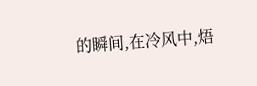的瞬间,在冷风中,焐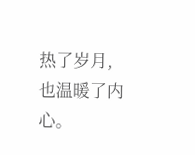热了岁月,也温暖了内心。